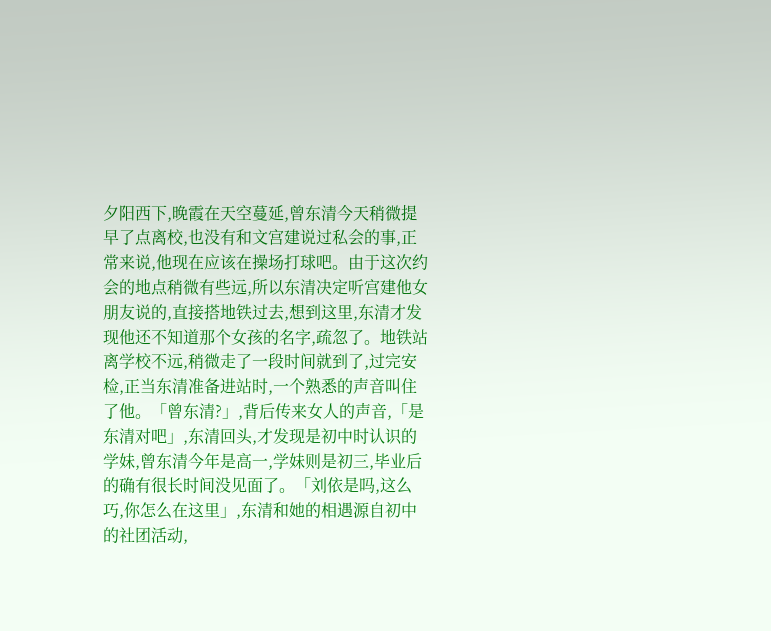夕阳西下,晚霞在天空蔓延,曾东清今天稍微提早了点离校,也没有和文宫建说过私会的事,正常来说,他现在应该在操场打球吧。由于这次约会的地点稍微有些远,所以东清决定听宫建他女朋友说的,直接搭地铁过去,想到这里,东清才发现他还不知道那个女孩的名字,疏忽了。地铁站离学校不远,稍微走了一段时间就到了,过完安检,正当东清准备进站时,一个熟悉的声音叫住了他。「曾东清?」,背后传来女人的声音,「是东清对吧」,东清回头,才发现是初中时认识的学妹,曾东清今年是高一,学妹则是初三,毕业后的确有很长时间没见面了。「刘依是吗,这么巧,你怎么在这里」,东清和她的相遇源自初中的社团活动,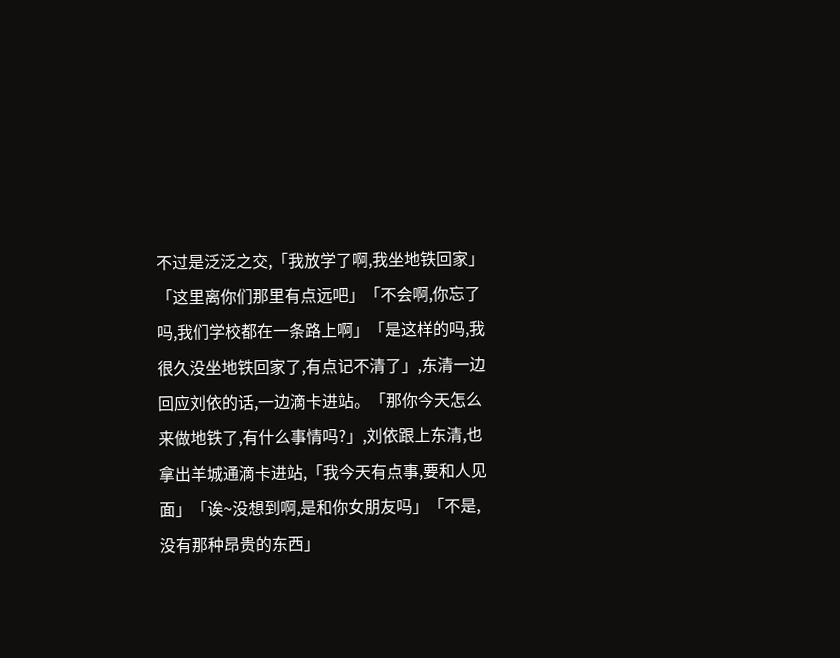不过是泛泛之交,「我放学了啊,我坐地铁回家」「这里离你们那里有点远吧」「不会啊,你忘了吗,我们学校都在一条路上啊」「是这样的吗,我很久没坐地铁回家了,有点记不清了」,东清一边回应刘依的话,一边滴卡进站。「那你今天怎么来做地铁了,有什么事情吗?」,刘依跟上东清,也拿出羊城通滴卡进站,「我今天有点事,要和人见面」「诶~没想到啊,是和你女朋友吗」「不是,没有那种昂贵的东西」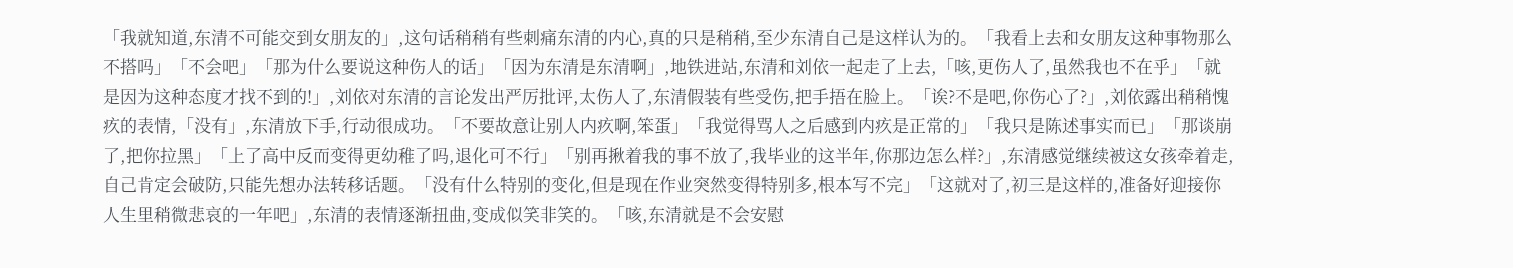「我就知道,东清不可能交到女朋友的」,这句话稍稍有些刺痛东清的内心,真的只是稍稍,至少东清自己是这样认为的。「我看上去和女朋友这种事物那么不搭吗」「不会吧」「那为什么要说这种伤人的话」「因为东清是东清啊」,地铁进站,东清和刘依一起走了上去,「咳,更伤人了,虽然我也不在乎」「就是因为这种态度才找不到的!」,刘依对东清的言论发出严厉批评,太伤人了,东清假装有些受伤,把手捂在脸上。「诶?不是吧,你伤心了?」,刘依露出稍稍愧疚的表情,「没有」,东清放下手,行动很成功。「不要故意让别人内疚啊,笨蛋」「我觉得骂人之后感到内疚是正常的」「我只是陈述事实而已」「那谈崩了,把你拉黑」「上了高中反而变得更幼稚了吗,退化可不行」「别再揪着我的事不放了,我毕业的这半年,你那边怎么样?」,东清感觉继续被这女孩牵着走,自己肯定会破防,只能先想办法转移话题。「没有什么特别的变化,但是现在作业突然变得特别多,根本写不完」「这就对了,初三是这样的,准备好迎接你人生里稍微悲哀的一年吧」,东清的表情逐渐扭曲,变成似笑非笑的。「咳,东清就是不会安慰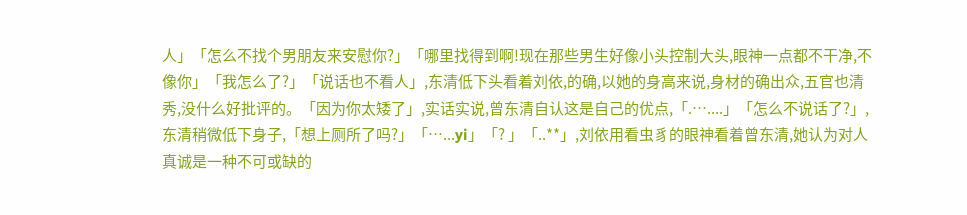人」「怎么不找个男朋友来安慰你?」「哪里找得到啊!现在那些男生好像小头控制大头,眼神一点都不干净,不像你」「我怎么了?」「说话也不看人」,东清低下头看着刘依,的确,以她的身高来说,身材的确出众,五官也清秀,没什么好批评的。「因为你太矮了」,实话实说,曾东清自认这是自己的优点,「.…....」「怎么不说话了?」,东清稍微低下身子,「想上厕所了吗?」「…...yi」「? 」「..**」,刘依用看虫豸的眼神看着曾东清,她认为对人真诚是一种不可或缺的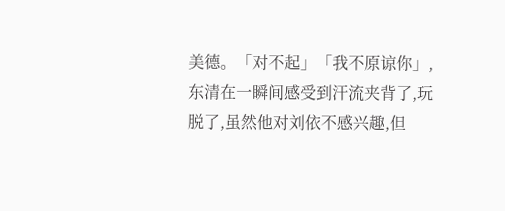美德。「对不起」「我不原谅你」,东清在一瞬间感受到汗流夹背了,玩脱了,虽然他对刘依不感兴趣,但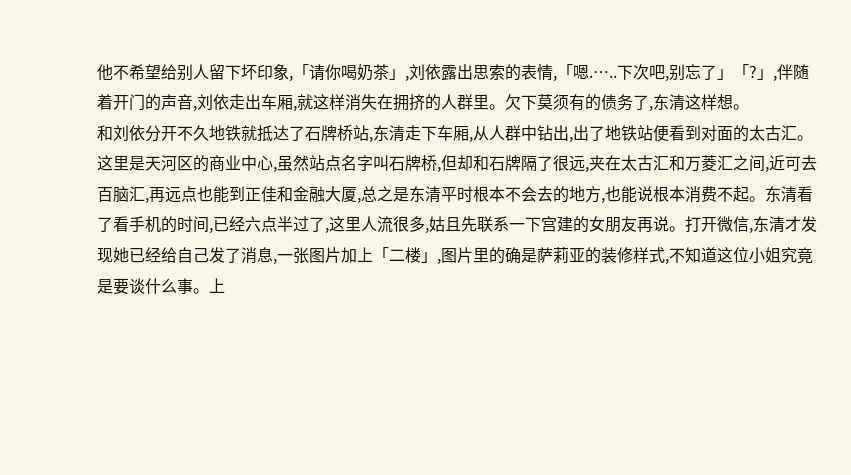他不希望给别人留下坏印象,「请你喝奶茶」,刘依露出思索的表情,「嗯.…..下次吧,别忘了」「?」,伴随着开门的声音,刘依走出车厢,就这样消失在拥挤的人群里。欠下莫须有的债务了,东清这样想。
和刘依分开不久地铁就抵达了石牌桥站,东清走下车厢,从人群中钻出,出了地铁站便看到对面的太古汇。这里是天河区的商业中心,虽然站点名字叫石牌桥,但却和石牌隔了很远,夹在太古汇和万菱汇之间,近可去百脑汇,再远点也能到正佳和金融大厦,总之是东清平时根本不会去的地方,也能说根本消费不起。东清看了看手机的时间,已经六点半过了,这里人流很多,姑且先联系一下宫建的女朋友再说。打开微信,东清才发现她已经给自己发了消息,一张图片加上「二楼」,图片里的确是萨莉亚的装修样式,不知道这位小姐究竟是要谈什么事。上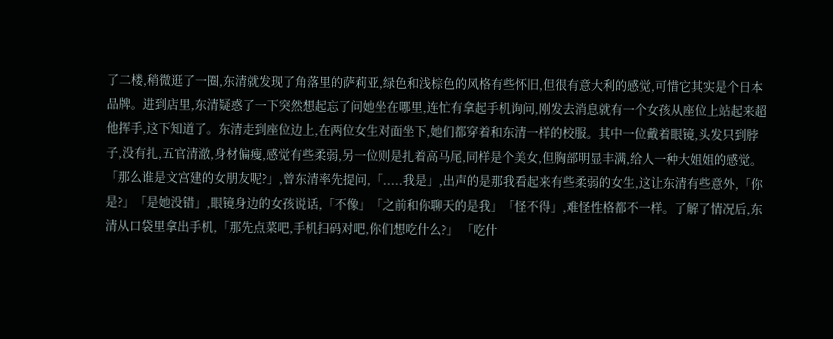了二楼,稍微逛了一圈,东清就发现了角落里的萨莉亚,绿色和浅棕色的风格有些怀旧,但很有意大利的感觉,可惜它其实是个日本品牌。进到店里,东清疑惑了一下突然想起忘了问她坐在哪里,连忙有拿起手机询问,刚发去消息就有一个女孩从座位上站起来超他挥手,这下知道了。东清走到座位边上,在两位女生对面坐下,她们都穿着和东清一样的校服。其中一位戴着眼镜,头发只到脖子,没有扎,五官清澈,身材偏瘦,感觉有些柔弱,另一位则是扎着高马尾,同样是个美女,但胸部明显丰满,给人一种大姐姐的感觉。「那么谁是文宫建的女朋友呢?」,曾东清率先提问,「.....我是」,出声的是那我看起来有些柔弱的女生,这让东清有些意外,「你是?」「是她没错」,眼镜身边的女孩说话,「不像」「之前和你聊天的是我」「怪不得」,难怪性格都不一样。了解了情况后,东清从口袋里拿出手机,「那先点菜吧,手机扫码对吧,你们想吃什么?」 「吃什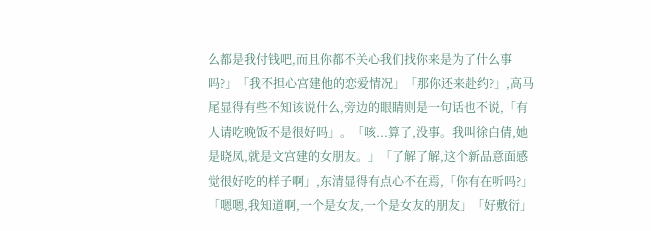么都是我付钱吧,而且你都不关心我们找你来是为了什么事吗?」「我不担心宫建他的恋爱情况」「那你还来赴约?」,高马尾显得有些不知该说什么,旁边的眼睛则是一句话也不说,「有人请吃晚饭不是很好吗」。「咳...算了,没事。我叫徐白倩,她是晓凤,就是文宫建的女朋友。」「了解了解,这个新品意面感觉很好吃的样子啊」,东清显得有点心不在焉,「你有在听吗?」「嗯嗯,我知道啊,一个是女友,一个是女友的朋友」「好敷衍」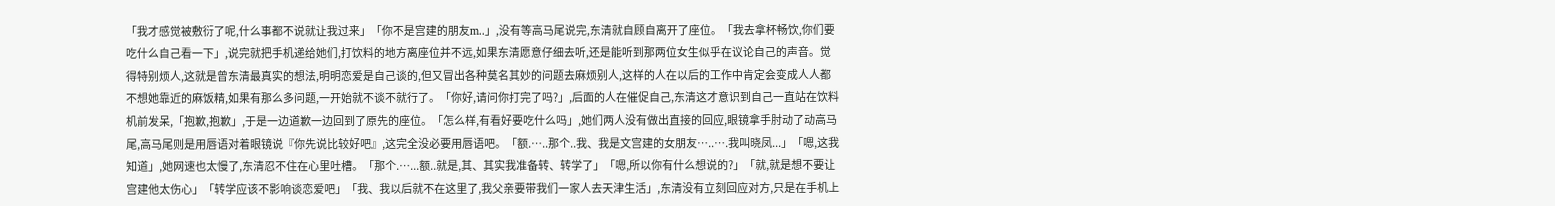「我才感觉被敷衍了呢,什么事都不说就让我过来」「你不是宫建的朋友m..」,没有等高马尾说完,东清就自顾自离开了座位。「我去拿杯畅饮,你们要吃什么自己看一下」,说完就把手机递给她们,打饮料的地方离座位并不远,如果东清愿意仔细去听,还是能听到那两位女生似乎在议论自己的声音。觉得特别烦人,这就是曾东清最真实的想法,明明恋爱是自己谈的,但又冒出各种莫名其妙的问题去麻烦别人,这样的人在以后的工作中肯定会变成人人都不想她靠近的麻饭精,如果有那么多问题,一开始就不谈不就行了。「你好,请问你打完了吗?」,后面的人在催促自己,东清这才意识到自己一直站在饮料机前发呆,「抱歉,抱歉」,于是一边道歉一边回到了原先的座位。「怎么样,有看好要吃什么吗」,她们两人没有做出直接的回应,眼镜拿手肘动了动高马尾,高马尾则是用唇语对着眼镜说『你先说比较好吧』,这完全没必要用唇语吧。「额.…..那个..我、我是文宫建的女朋友…..….我叫晓凤...」「嗯,这我知道」,她网速也太慢了,东清忍不住在心里吐槽。「那个.…...额..就是,其、其实我准备转、转学了」「嗯,所以你有什么想说的?」「就,就是想不要让宫建他太伤心」「转学应该不影响谈恋爱吧」「我、我以后就不在这里了,我父亲要带我们一家人去天津生活」,东清没有立刻回应对方,只是在手机上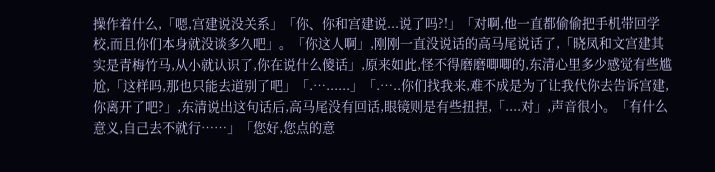操作着什么,「嗯,宫建说没关系」「你、你和宫建说...说了吗?!」「对啊,他一直都偷偷把手机带回学校,而且你们本身就没谈多久吧」。「你这人啊」,刚刚一直没说话的高马尾说话了,「晓凤和文宫建其实是青梅竹马,从小就认识了,你在说什么傻话」,原来如此,怪不得磨磨唧唧的,东清心里多少感觉有些尴尬,「这样吗,那也只能去道别了吧」「.…......」「.…..你们找我来,难不成是为了让我代你去告诉宫建,你离开了吧?」,东清说出这句话后,高马尾没有回话,眼镜则是有些扭捏,「....对」,声音很小。「有什么意义,自己去不就行……」「您好,您点的意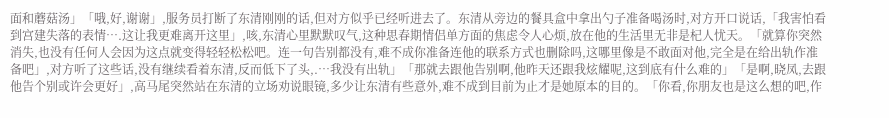面和蘑菇汤」「哦,好,谢谢」,服务员打断了东清刚刚的话,但对方似乎已经听进去了。东清从旁边的餐具盒中拿出勺子准备喝汤时,对方开口说话,「我害怕看到宫建失落的表情….这让我更难离开这里」,咳,东清心里默默叹气,这种思春期情侣单方面的焦虑令人心烦,放在他的生活里无非是杞人忧天。「就算你突然消失,也没有任何人会因为这点就变得轻轻松松吧。连一句告别都没有,难不成你准备连他的联系方式也删除吗,这哪里像是不敢面对他,完全是在给出轨作准备吧」,对方听了这些话,没有继续看着东清,反而低下了头,.…我没有出轨」「那就去跟他告别啊,他昨天还跟我炫耀呢,这到底有什么难的」「是啊,晓凤,去跟他告个别或许会更好」,高马尾突然站在东清的立场劝说眼镜,多少让东清有些意外,难不成到目前为止才是她原本的目的。「你看,你朋友也是这么想的吧,作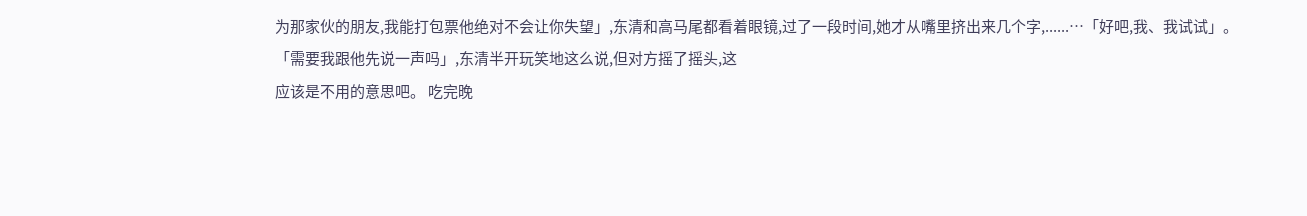为那家伙的朋友,我能打包票他绝对不会让你失望」,东清和高马尾都看着眼镜,过了一段时间,她才从嘴里挤出来几个字,......…「好吧,我、我试试」。「需要我跟他先说一声吗」,东清半开玩笑地这么说,但对方摇了摇头,这
应该是不用的意思吧。 吃完晚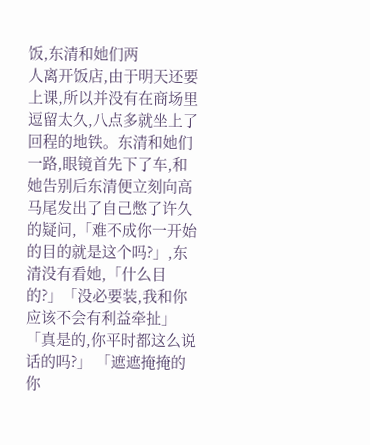饭,东清和她们两
人离开饭店,由于明天还要上课,所以并没有在商场里逗留太久,八点多就坐上了回程的地铁。东清和她们一路,眼镜首先下了车,和她告别后东清便立刻向高马尾发出了自己憋了许久的疑问,「难不成你一开始的目的就是这个吗?」,东清没有看她,「什么目的?」「没必要装,我和你应该不会有利益牵扯」「真是的,你平时都这么说话的吗?」 「遮遮掩掩的你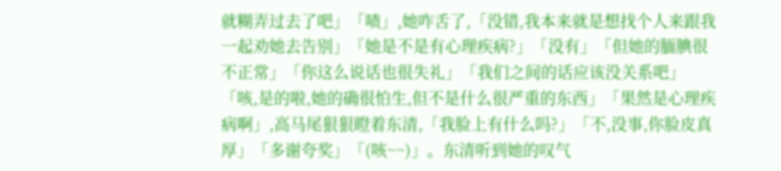就糊弄过去了吧」「啧」,她咋舌了,「没错,我本来就是想找个人来跟我一起劝她去告别」「她是不是有心理疾病?」「没有」「但她的腼腆很不正常」「你这么说话也很失礼」「我们之间的话应该没关系吧」「咳,是的啦,她的确很怕生,但不是什么很严重的东西」「果然是心理疾病啊」,高马尾狠狠瞪着东清,「我脸上有什么吗?」「不,没事,你脸皮真厚」「多谢夸奖」「(咳~~)」。东清听到她的叹气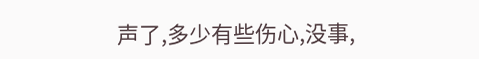声了,多少有些伤心,没事,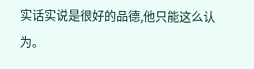实话实说是很好的品德,他只能这么认为。